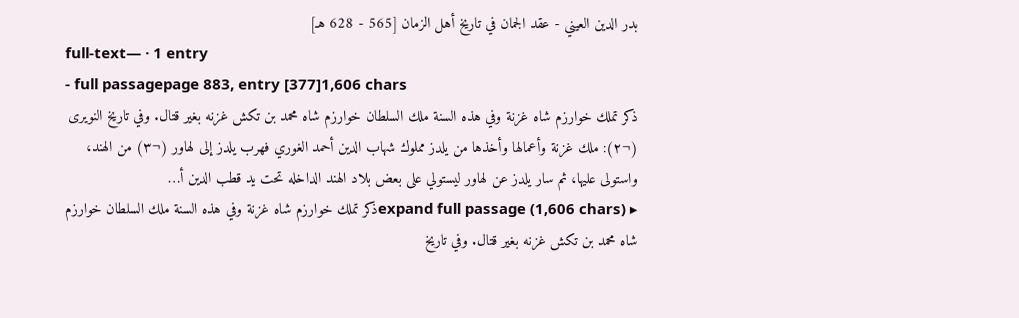بدر الدين العيني - عقد الجمان في تاريخ أهل الزمان [565 - 628 هـ]
full-text— · 1 entry
- full passagepage 883, entry [377]1,606 chars
ذكر تملك خوارزم شاه غزنة وفي هذه السنة ملك السلطان خوارزم شاه محمد بن تكش غزنه بغير قتال. وفي تاريخ النويرى (¬٢): ملك غزنة وأعمالها وأخذها من يلدز مملوك شهاب الدين أحمد الغوري فهرب يلدز إلى لهاور (¬٣) من الهند، واستولى عليها، ثم سار يلدز عن لهاور ليستولي على بعض بلاد الهند الداخله تحت يد قطب الدين أ…
▸ expand full passage (1,606 chars)ذكر تملك خوارزم شاه غزنة وفي هذه السنة ملك السلطان خوارزم شاه محمد بن تكش غزنه بغير قتال. وفي تاريخ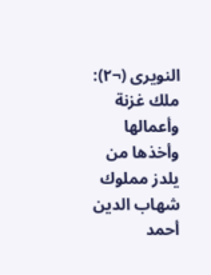النويرى (¬٢): ملك غزنة وأعمالها وأخذها من يلدز مملوك شهاب الدين أحمد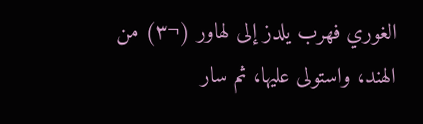الغوري فهرب يلدز إلى لهاور (¬٣) من الهند، واستولى عليها، ثم سار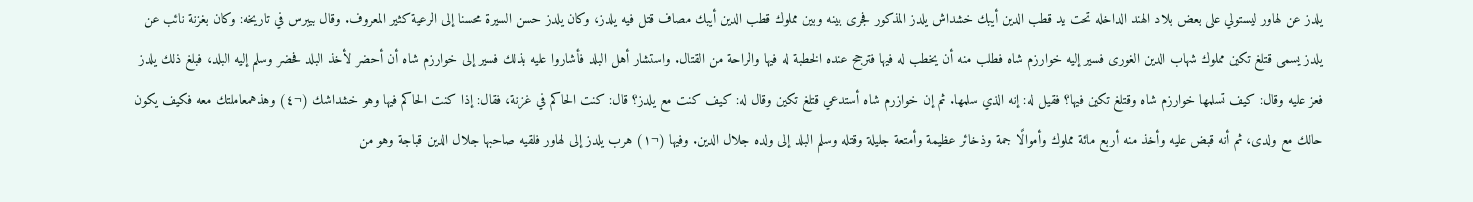يلدز عن لهاور ليستولي على بعض بلاد الهند الداخله تحت يد قطب الدين أيبك خشداش يلدز المذكور فجرى بينه وبين مملوك قطب الدين أيبك مصاف قتل فيه يلدز، وكان يلدز حسن السيرة محسنا إلى الرعية كثير المعروف. وقال بيبرس في تاريخه: وكان بغزنة نائب عن يلدز يسمى قتلغ تكين مملوك شهاب الدين الغورى فسير إليه خوارزم شاه فطلب منه أن يخطب له فيها فترجح عنده الخطبة له فيها والراحة من القتال. واستشار أهل البلد فأشاروا عليه بذلك فسير إلى خوارزم شاه أن أحضر لأخذ البلد فحضر وسلم إليه البلد، فبلغ ذلك يلدز فعز عليه وقال: كيف تسلمها خوارزم شاه وقتلغ تكين فيها؟ فقيل له: إنه الذي سلمها. ثم إن خوازرم شاه أستدعي قتلغ تكين وقال له: كيف كنت مع يلدز؟ قال: كنت الحاكم في غزنة، فقال: إذا كنت الحاكم فيها وهو خشداشك (¬٤) وهذهمعاملتك معه فكيف يكون حالك مع ولدى، ثم أنه قبض عليه وأخذ منه أربع مائة مملوك وأموالًا جمة وذخائر عظيمة وأمتعة جليلة وقتله وسلم البلد إلى ولده جلال الدين. وفيها (¬١) هرب يلدز إلى لهاور فلقيه صاحبها جلال الدين قباجة وهو من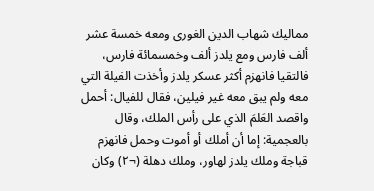مماليك شهاب الدين الغورى ومعه خمسة عشر ألف فارس ومع يلدز ألف وخمسمائة فارس، فالتقيا فانهزم أكثر عسكر يلدز وأخذت الفيلة التي معه ولم يبق معه غير فيلين، فقال للفيال: أحمل واقصد العَلمَ الذي على رأس الملك، وقال بالعجمية: إما أن أملك أو أموت وحمل فانهزم قباجة وملك يلدز لهاور، وملك دهلة (¬٢) وكان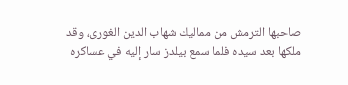صاحبها الترمش من مماليك شهاب الدين الغورى، وقد ملكها بعد سيده فلما سمع بيلدز سار إليه في عساكره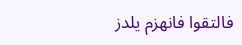فالتقوا فانهزم يلدز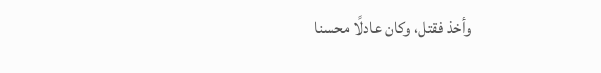وأخذ فقتل، وكان عادلًا محسنا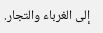إلى الغرباء والتجار.